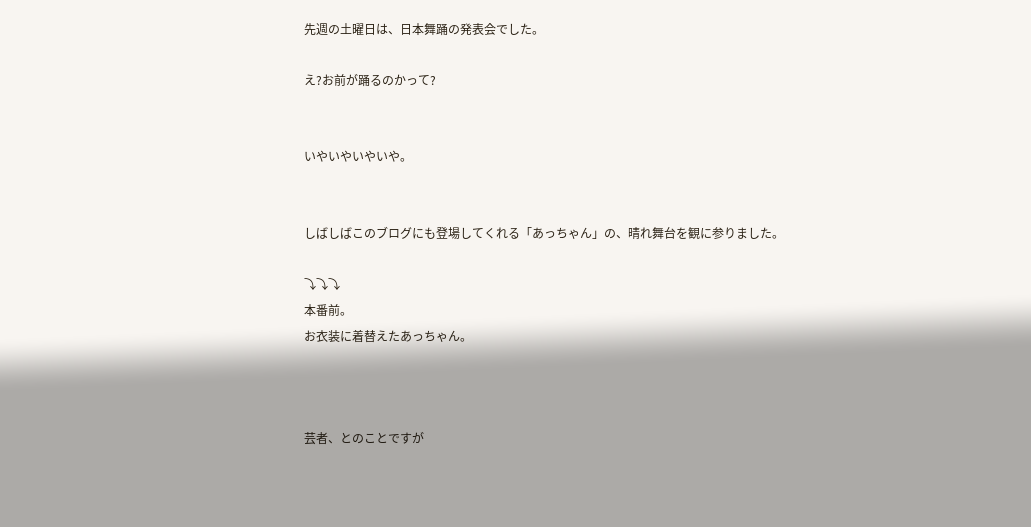先週の土曜日は、日本舞踊の発表会でした。

え?お前が踊るのかって?


いやいやいやいや。


しばしばこのブログにも登場してくれる「あっちゃん」の、晴れ舞台を観に参りました。

⤵⤵⤵
本番前。
お衣装に着替えたあっちゃん。



芸者、とのことですが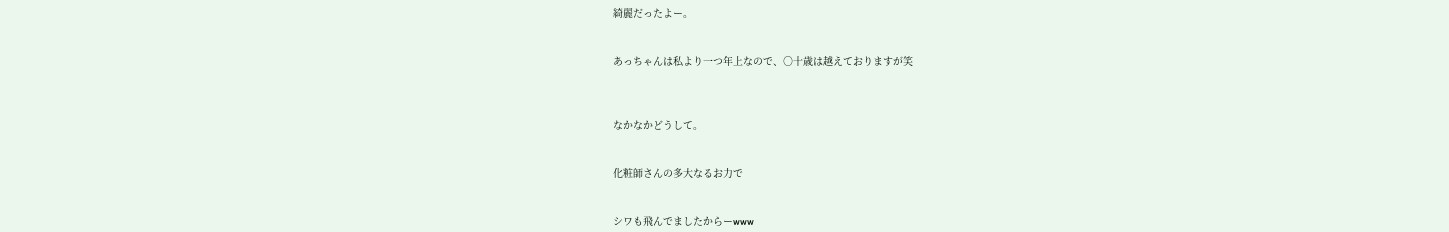綺麗だったよー。


あっちゃんは私より一つ年上なので、○十歳は越えておりますが笑



なかなかどうして。


化粧師さんの多大なるお力で


シワも飛んでましたからーwww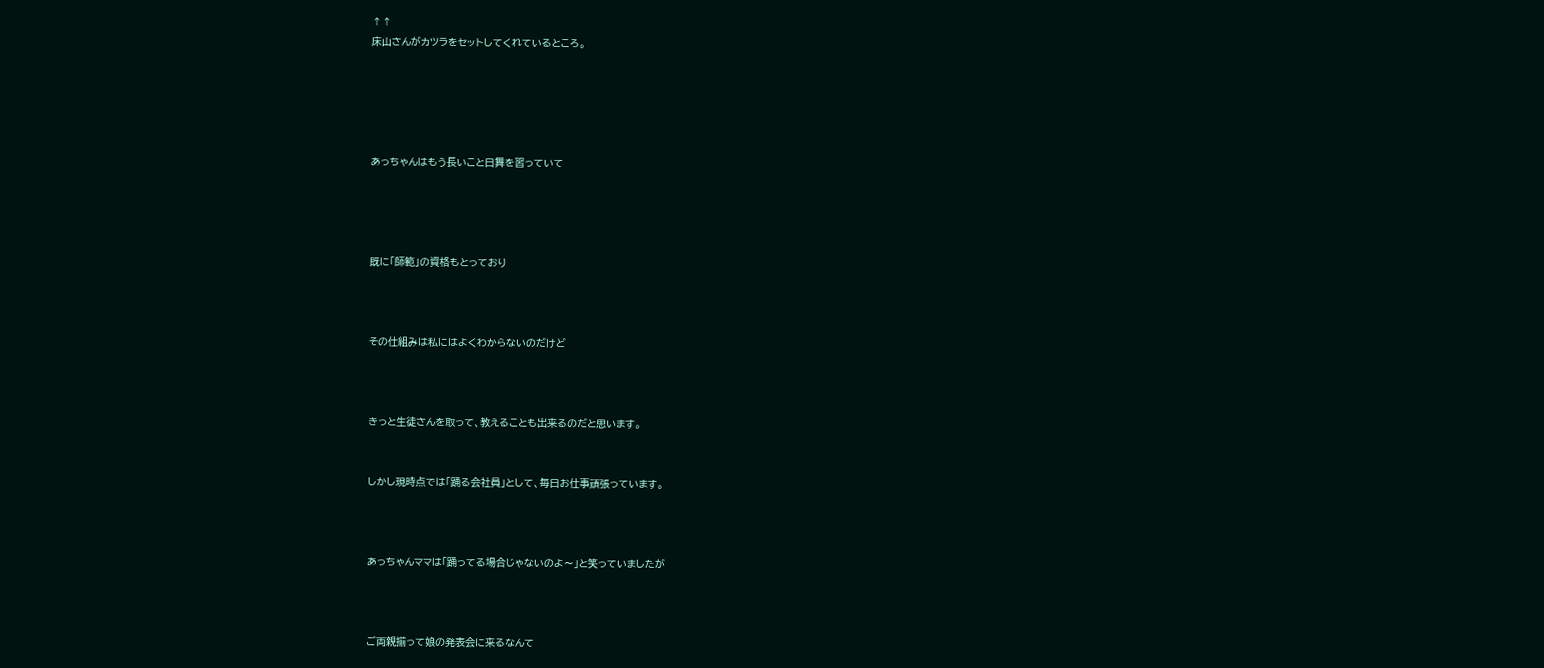↑↑
床山さんがカツラをセットしてくれているところ。





あっちゃんはもう長いこと日舞を習っていて




既に「師範」の資格もとっており



その仕組みは私にはよくわからないのだけど



きっと生徒さんを取って、教えることも出来るのだと思います。


しかし現時点では「踊る会社員」として、毎日お仕事頑張っています。



あっちゃんママは「踊ってる場合じゃないのよ〜」と笑っていましたが



ご両親揃って娘の発表会に来るなんて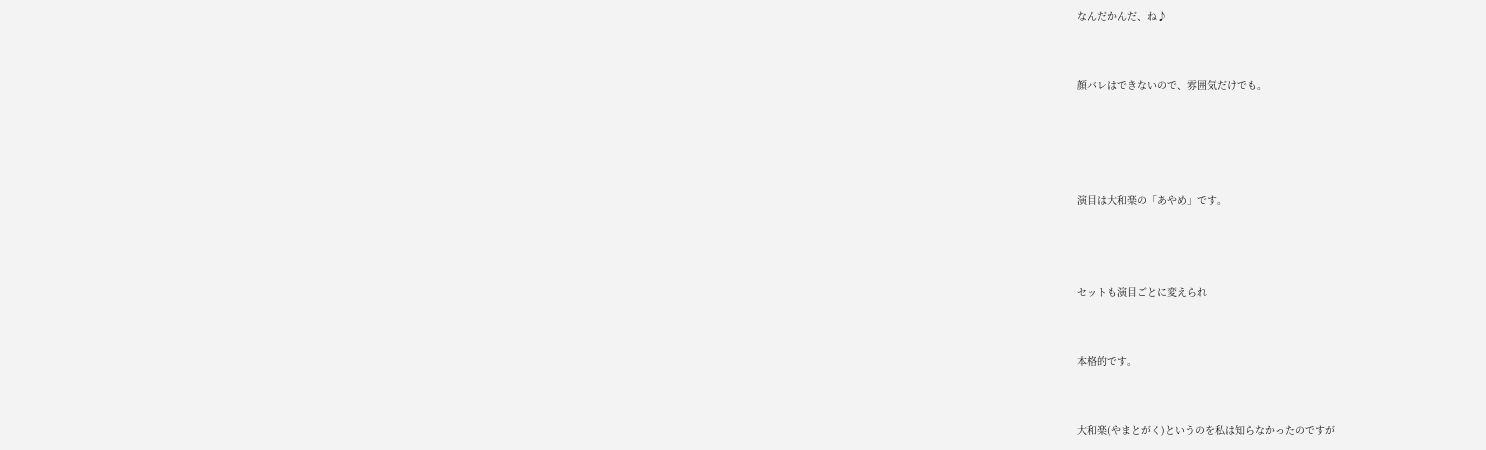なんだかんだ、ね♪


顔バレはできないので、雰囲気だけでも。




演目は大和楽の「あやめ」です。



セットも演目ごとに変えられ


本格的です。


大和楽(やまとがく)というのを私は知らなかったのですが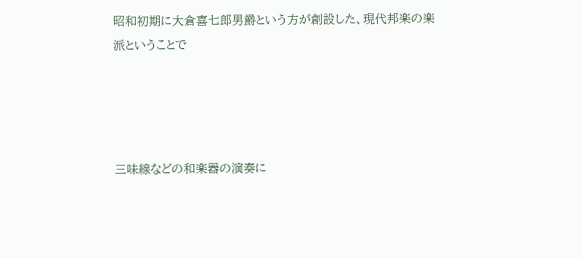昭和初期に大倉喜七郎男爵という方が創設した、現代邦楽の楽派ということで




三味線などの和楽器の演奏に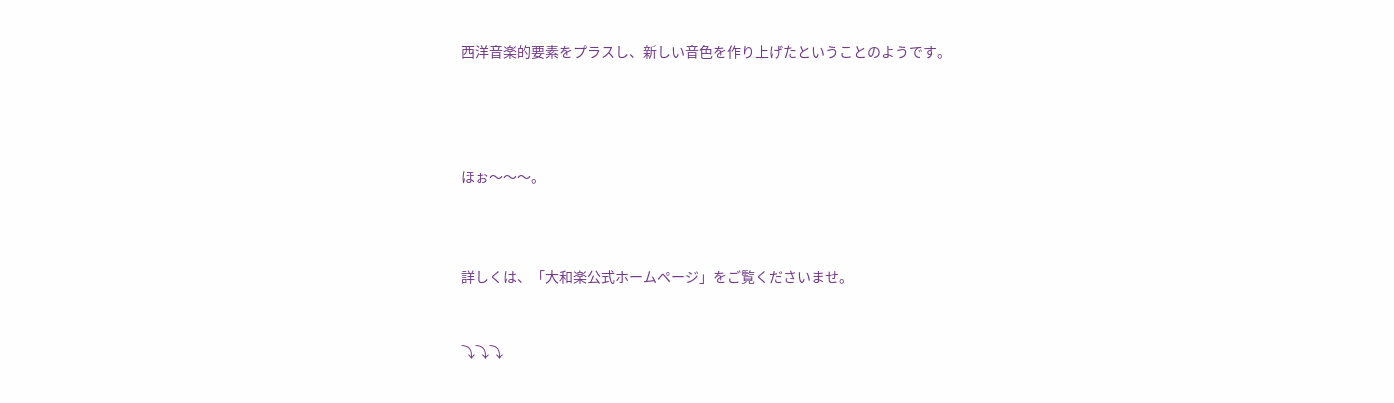西洋音楽的要素をプラスし、新しい音色を作り上げたということのようです。




ほぉ〜〜〜。



詳しくは、「大和楽公式ホームページ」をご覧くださいませ。


⤵⤵⤵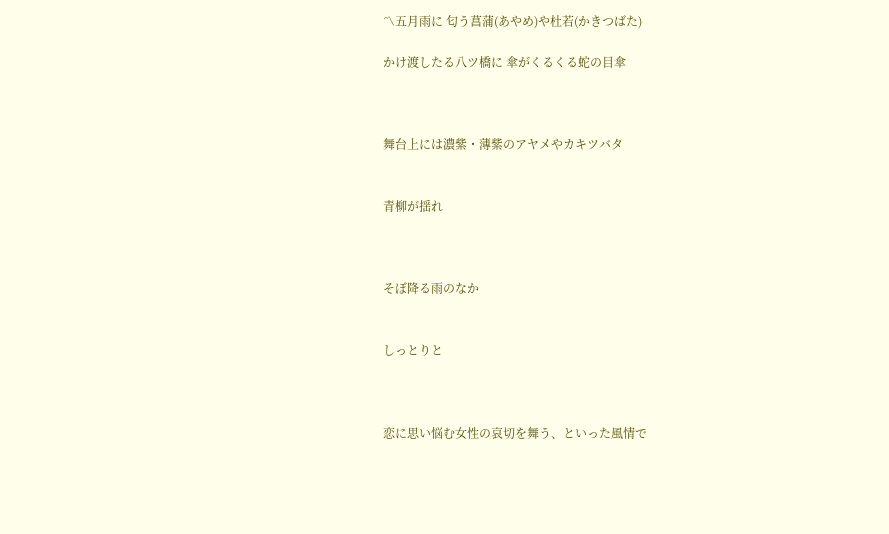〽五月雨に 匂う菖蒲(あやめ)や杜若(かきつばた)

かけ渡したる八ツ橋に 傘がくるくる蛇の目傘



舞台上には濃紫・薄紫のアヤメやカキツバタ


青柳が揺れ



そぼ降る雨のなか


しっとりと



恋に思い悩む女性の哀切を舞う、といった風情で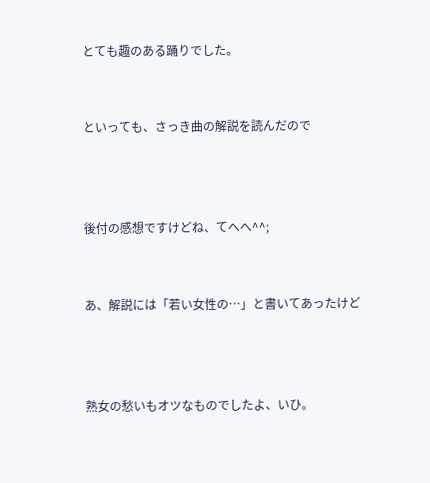とても趣のある踊りでした。


といっても、さっき曲の解説を読んだので



後付の感想ですけどね、てへへ^^;


あ、解説には「若い女性の…」と書いてあったけど



熟女の愁いもオツなものでしたよ、いひ。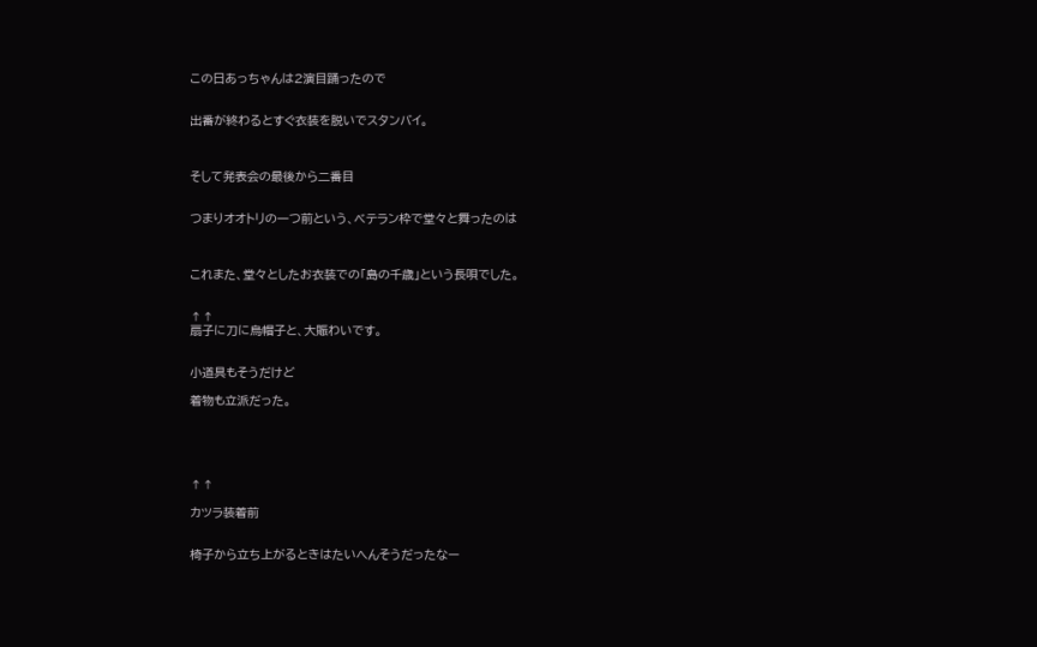この日あっちゃんは2演目踊ったので


出番が終わるとすぐ衣装を脱いでスタンバイ。



そして発表会の最後から二番目


つまりオオトリの一つ前という、ベテラン枠で堂々と舞ったのは



これまた、堂々としたお衣装での「島の千歳」という長唄でした。


↑↑
扇子に刀に烏帽子と、大賑わいです。


小道具もそうだけど

着物も立派だった。





↑↑

カツラ装着前


椅子から立ち上がるときはたいへんそうだったなー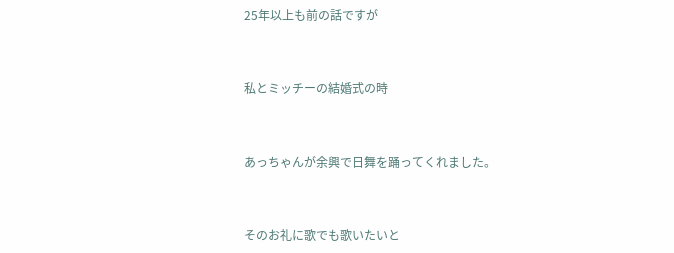25年以上も前の話ですが



私とミッチーの結婚式の時



あっちゃんが余興で日舞を踊ってくれました。



そのお礼に歌でも歌いたいと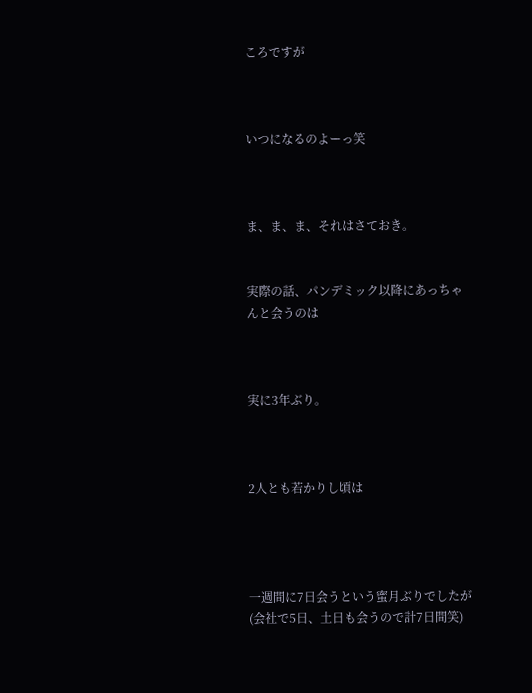ころですが



いつになるのよーっ笑



ま、ま、ま、それはさておき。


実際の話、パンデミック以降にあっちゃんと会うのは



実に3年ぶり。



2人とも若かりし頃は




一週間に7日会うという蜜月ぶりでしたが(会社で5日、土日も会うので計7日間笑)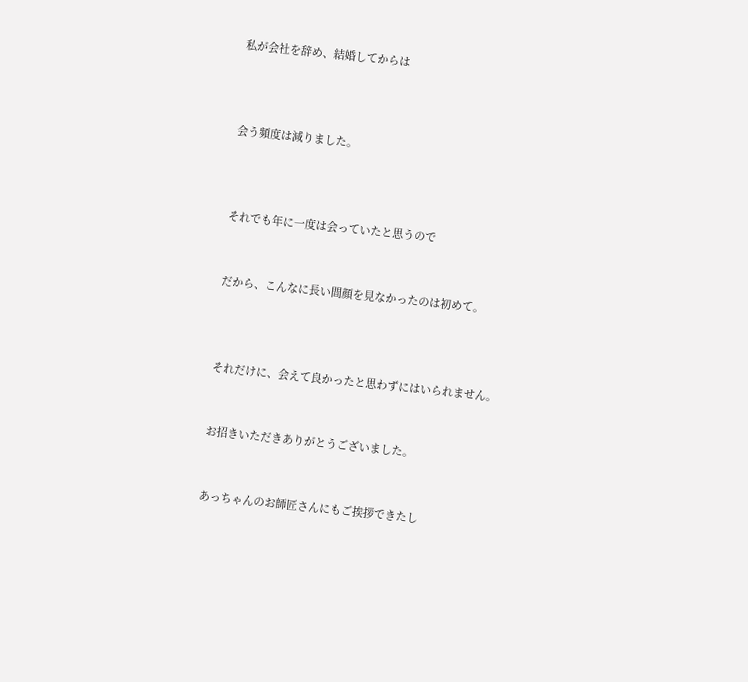私が会社を辞め、結婚してからは



会う頻度は減りました。



それでも年に一度は会っていたと思うので


だから、こんなに長い間顔を見なかったのは初めて。



それだけに、会えて良かったと思わずにはいられません。


お招きいただきありがとうございました。


あっちゃんのお師匠さんにもご挨拶できたし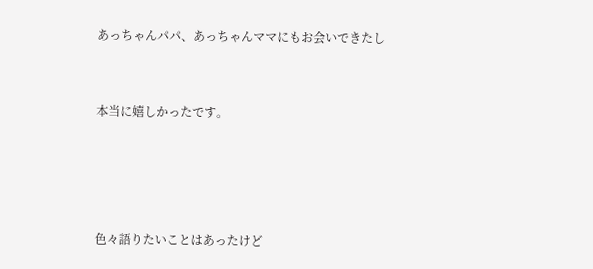あっちゃんパパ、あっちゃんママにもお会いできたし


本当に嬉しかったです。




色々語りたいことはあったけど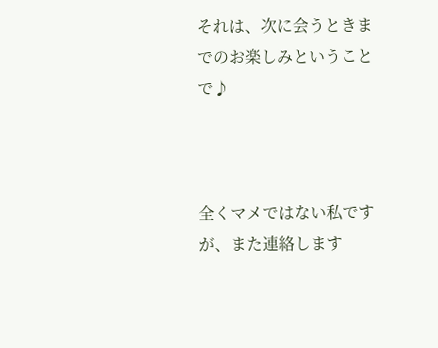それは、次に会うときまでのお楽しみということで♪



全くマメではない私ですが、また連絡します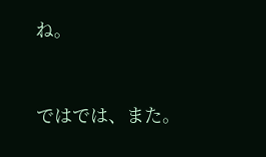ね。


ではでは、また。